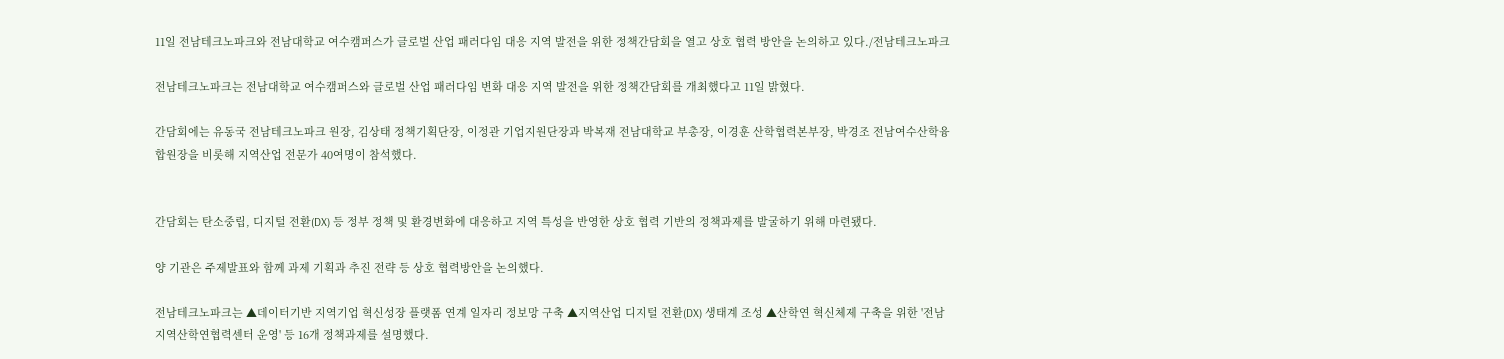11일 전남테크노파크와 전남대학교 여수캠퍼스가 글로벌 산업 패러다임 대응 지역 발전을 위한 정책간담회을 열고 상호 협력 방안을 논의하고 있다./전남테크노파크

전남테크노파크는 전남대학교 여수캠퍼스와 글로벌 산업 패러다임 변화 대응 지역 발전을 위한 정책간담회를 개최했다고 11일 밝혔다.

간담회에는 유동국 전남테크노파크 원장, 김상태 정책기획단장, 이정관 기업지원단장과 박복재 전남대학교 부총장, 이경훈 산학협력본부장, 박경조 전남여수산학융합원장을 비롯해 지역산업 전문가 40여명이 참석했다.


간담회는 탄소중립, 디지털 전환(DX) 등 정부 정책 및 환경변화에 대응하고 지역 특성을 반영한 상호 협력 기반의 정책과제를 발굴하기 위해 마련됐다.

양 기관은 주제발표와 함께 과제 기획과 추진 전략 등 상호 협력방안을 논의했다.

전남테크노파크는 ▲데이터기반 지역기업 혁신성장 플랫폼 연계 일자리 정보망 구축 ▲지역산업 디지털 전환(DX) 생태계 조성 ▲산학연 혁신체제 구축을 위한 '전남지역산학연협력센터 운영' 등 16개 정책과제를 설명했다.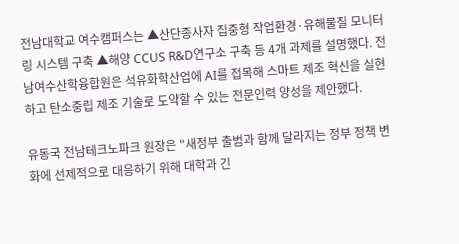전남대학교 여수캠퍼스는 ▲산단종사자 집중형 작업환경·유해물질 모니터링 시스템 구축 ▲해양 CCUS R&D연구소 구축 등 4개 과제를 설명했다. 전남여수산학융합원은 석유화학산업에 AI를 접목해 스마트 제조 혁신을 실현하고 탄소중립 제조 기술로 도약할 수 있는 전문인력 양성을 제안했다.

유동국 전남테크노파크 원장은 "새정부 출범과 함께 달라지는 정부 정책 변화에 선제적으로 대응하기 위해 대학과 긴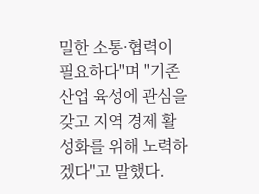밀한 소통·협력이 필요하다"며 "기존 산업 육성에 관심을 갖고 지역 경제 활성화를 위해 노력하겠다"고 말했다.